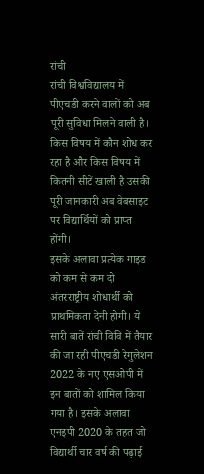रांची
रांची विश्वविद्यालय में पीएचडी करने वालों को अब पूरी सुविधा मिलने वाली है। किस विषय में कौन शोध कर रहा है और किस विषय में कितनी सीटें खाली है उसकी पूरी जानकारी अब वेबसाइट पर विद्यार्थियों को प्राप्त होंगी।
इसके अलावा प्रत्येक गाइड को कम से कम दो अंतरराष्ट्रीय शोधार्थी को प्राथमिकता देनी होगी। ये सारी बातें रांची विवि में तैयार की जा रही पीएचडी रेगुलेशन 2022 के नए एसओपी में इन बातों को शामिल किया गया है। इसके अलावा एनइपी 2020 के तहत जो विद्यार्थी चार वर्ष की पढ़ाई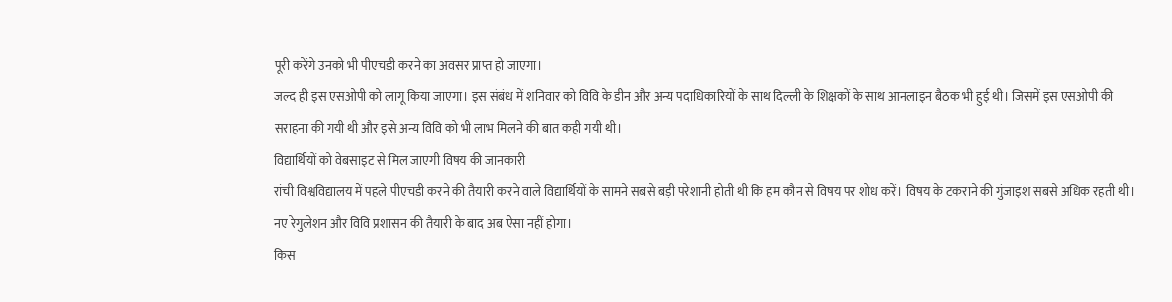पूरी करेंगे उनको भी पीएचडी करने का अवसर प्राप्त हो जाएगा।
जल्द ही इस एसओपी को लागू किया जाएगा। इस संबंध में शनिवार को विवि के डीन और अन्य पदाधिकारियों के साथ दिल्ली के शिक्षकों के साथ आनलाइन बैठक भी हुई थी। जिसमें इस एसओपी की सराहना की गयी थी और इसे अन्य विवि को भी लाभ मिलने की बात कही गयी थी।
विद्यार्थियों को वेबसाइट से मिल जाएगी विषय की जानकारी
रांची विश्वविद्यालय में पहले पीएचडी करने की तैयारी करने वाले विद्यार्थियों के सामने सबसे बड़ी परेशानी होती थी कि हम कौन से विषय पर शोध करें। विषय के टकराने की गुंजाइश सबसे अधिक रहती थी। नए रेगुलेशन और विवि प्रशासन की तैयारी के बाद अब ऐसा नहीं होगा।
किस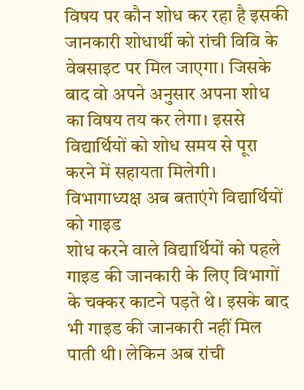विषय पर कौन शोध कर रहा है इसकी जानकारी शोधार्थी को रांची विवि के वेबसाइट पर मिल जाएगा। जिसके बाद वो अपने अनुसार अपना शोध का विषय तय कर लेगा। इससे विद्यार्थियों को शोध समय से पूरा करने में सहायता मिलेगी।
विभागाध्यक्ष अब बताएंगे विद्यार्थियों को गाइड
शोध करने वाले विद्यार्थियों को पहले गाइड की जानकारी के लिए विभागों के चक्कर काटने पड़ते थे। इसके बाद भी गाइड की जानकारी नहीं मिल पाती थी। लेकिन अब रांची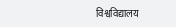विश्वविद्यालय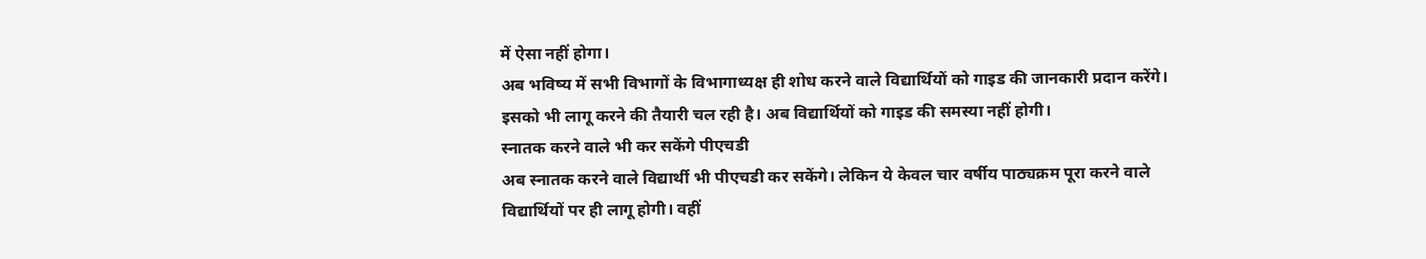में ऐसा नहीं होगा।
अब भविष्य में सभी विभागों के विभागाध्यक्ष ही शोध करने वाले विद्यार्थियों को गाइड की जानकारी प्रदान करेंगे। इसको भी लागू करने की तैयारी चल रही है। अब विद्यार्थियों को गाइड की समस्या नहीं होगी।
स्नातक करने वाले भी कर सकेंगे पीएचडी
अब स्नातक करने वाले विद्यार्थी भी पीएचडी कर सकेंगे। लेकिन ये केवल चार वर्षीय पाठ्यक्रम पूरा करने वाले विद्यार्थियों पर ही लागू होगी। वहीं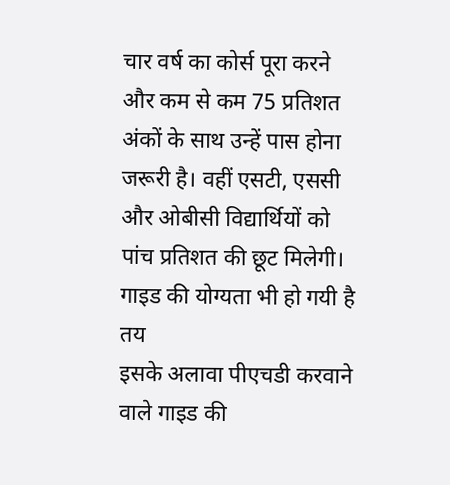चार वर्ष का कोर्स पूरा करने और कम से कम 75 प्रतिशत अंकों के साथ उन्हें पास होना जरूरी है। वहीं एसटी, एससी और ओबीसी विद्यार्थियों को पांच प्रतिशत की छूट मिलेगी।
गाइड की योग्यता भी हो गयी है तय
इसके अलावा पीएचडी करवाने वाले गाइड की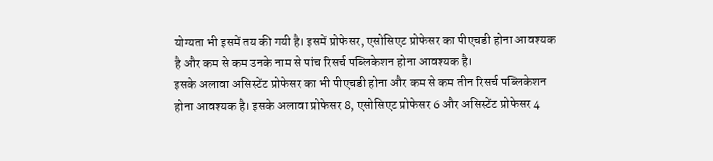योग्यता भी इसमें तय की गयी है। इसमें प्रोफेसर, एसोसिएट प्रोफेसर का पीएचडी होना आवश्यक है और कम से कम उनके नाम से पांच रिसर्च पब्लिकेशन होना आवश्यक है।
इसके अलावा असिस्टेंट प्रोफेसर का भी पीएचडी होना और कम से कम तीन रिसर्च पब्लिकेशन होना आवश्यक है। इसके अलावा प्रोफेसर 8, एसोसिएट प्रोफेसर 6 और असिस्टेंट प्रोफेसर 4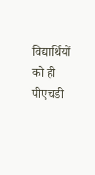विद्यार्थियों को ही पीएचडी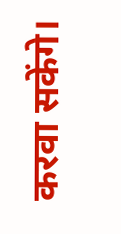करवा सकेंगे।